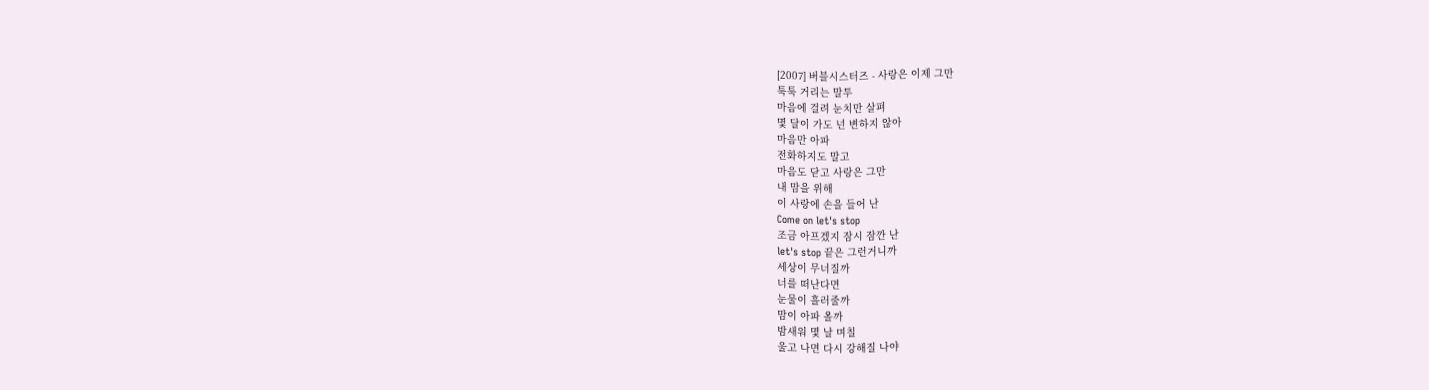[2007] 버블시스터즈 - 사랑은 이제 그만
툭툭 거리는 말투
마음에 걸려 눈치만 살펴
몇 달이 가도 넌 변하지 않아
마음만 아파
전화하지도 말고
마음도 닫고 사랑은 그만
내 맘을 위해
이 사랑에 손을 들어 난
Come on let's stop
조금 아프겠지 잠시 잠깐 난
let's stop 끝은 그런거니까
세상이 무너질까
너를 떠난다면
눈물이 흘러줄까
맘이 아파 올까
밤새워 몇 날 며칠
울고 나면 다시 강해질 나야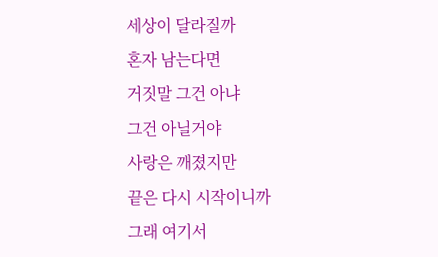세상이 달라질까
혼자 남는다면
거짓말 그건 아냐
그건 아닐거야
사랑은 깨졌지만
끝은 다시 시작이니까
그래 여기서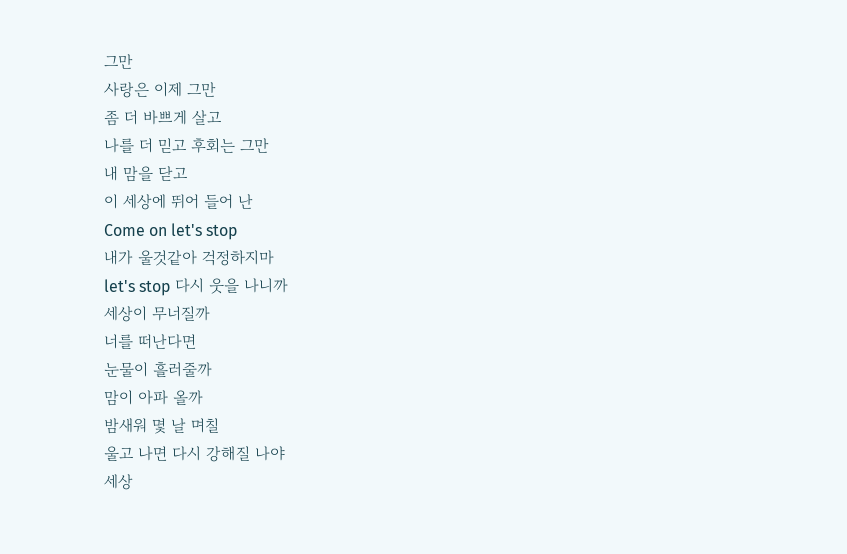그만
사랑은 이제 그만
좀 더 바쁘게 살고
나를 더 믿고 후회는 그만
내 맘을 닫고
이 세상에 뛰어 들어 난
Come on let's stop
내가 울것같아 걱정하지마
let's stop 다시 웃을 나니까
세상이 무너질까
너를 떠난다면
눈물이 흘러줄까
맘이 아파 올까
밤새워 몇 날 며칠
울고 나면 다시 강해질 나야
세상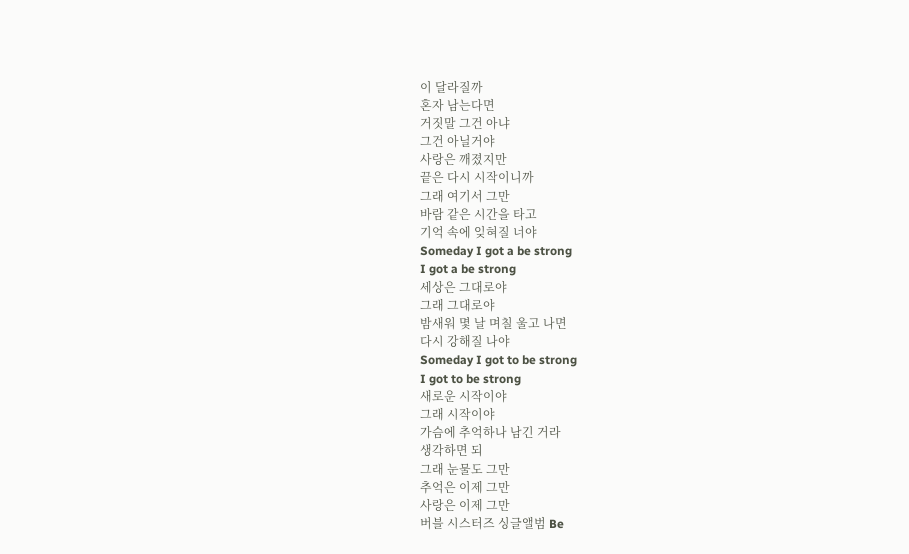이 달라질까
혼자 남는다면
거짓말 그건 아냐
그건 아닐거야
사랑은 깨졌지만
끝은 다시 시작이니까
그래 여기서 그만
바람 같은 시간을 타고
기억 속에 잊혀질 너야
Someday I got a be strong
I got a be strong
세상은 그대로야
그래 그대로야
밤새워 몇 날 며칠 울고 나면
다시 강해질 나야
Someday I got to be strong
I got to be strong
새로운 시작이야
그래 시작이야
가슴에 추억하나 남긴 거라
생각하면 되
그래 눈물도 그만
추억은 이제 그만
사랑은 이제 그만
버블 시스터즈 싱글앨범 Be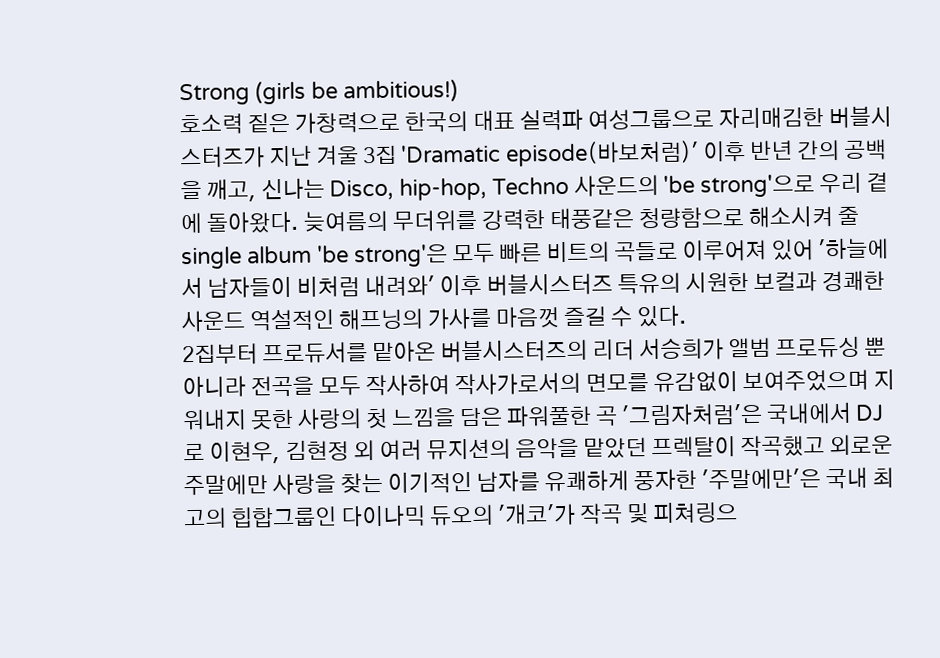Strong (girls be ambitious!)
호소력 짙은 가창력으로 한국의 대표 실력파 여성그룹으로 자리매김한 버블시스터즈가 지난 겨울 3집 'Dramatic episode(바보처럼)' 이후 반년 간의 공백을 깨고, 신나는 Disco, hip-hop, Techno 사운드의 'be strong'으로 우리 곁에 돌아왔다. 늦여름의 무더위를 강력한 태풍같은 청량함으로 해소시켜 줄 single album 'be strong'은 모두 빠른 비트의 곡들로 이루어져 있어 '하늘에서 남자들이 비처럼 내려와' 이후 버블시스터즈 특유의 시원한 보컬과 경쾌한 사운드 역설적인 해프닝의 가사를 마음껏 즐길 수 있다.
2집부터 프로듀서를 맡아온 버블시스터즈의 리더 서승희가 앨범 프로듀싱 뿐 아니라 전곡을 모두 작사하여 작사가로서의 면모를 유감없이 보여주었으며 지워내지 못한 사랑의 첫 느낌을 담은 파워풀한 곡 '그림자처럼'은 국내에서 DJ로 이현우, 김현정 외 여러 뮤지션의 음악을 맡았던 프렉탈이 작곡했고 외로운 주말에만 사랑을 찾는 이기적인 남자를 유쾌하게 풍자한 '주말에만'은 국내 최고의 힙합그룹인 다이나믹 듀오의 '개코'가 작곡 및 피쳐링으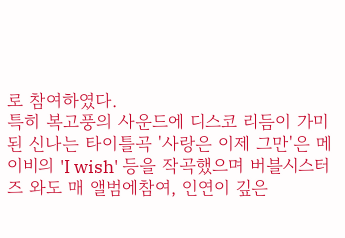로 참여하였다.
특히 복고풍의 사운드에 디스코 리듬이 가미된 신나는 타이틀곡 '사랑은 이제 그만'은 메이비의 'I wish' 등을 작곡했으며 버블시스터즈 와도 매 앨범에참여, 인연이 깊은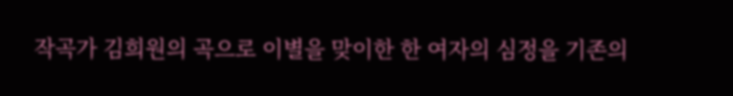작곡가 김희원의 곡으로 이별을 맞이한 한 여자의 심정을 기존의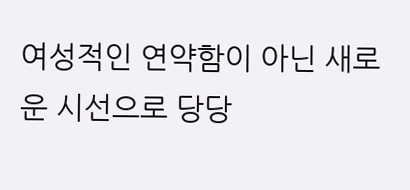여성적인 연약함이 아닌 새로운 시선으로 당당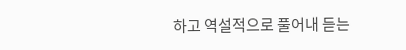하고 역설적으로 풀어내 듣는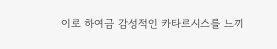이로 하여금 감성적인 카타르시스를 느끼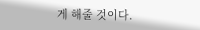게 해줄 것이다.